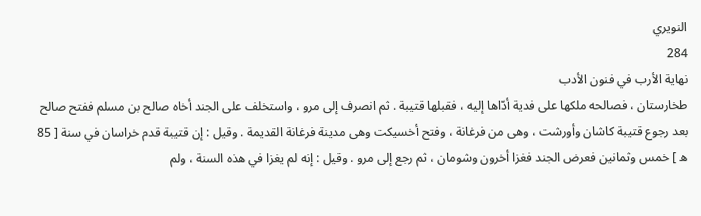النويري
284
نهاية الأرب في فنون الأدب
طخارستان ، فصالحه ملكها على فدية أدّاها إليه ، فقبلها قتيبة . ثم انصرف إلى مرو ، واستخلف على الجند أخاه صالح بن مسلم ففتح صالح بعد رجوع قتيبة كاشان وأورشت ، وهى من فرغانة ، وفتح أخسيكت وهى مدينة فرغانة القديمة . وقيل : إن قتيبة قدم خراسان في سنة [ 85 ه ] خمس وثمانين فعرض الجند فغزا أخرون وشومان ، ثم رجع إلى مرو . وقيل : إنه لم يغزا في هذه السنة ، ولم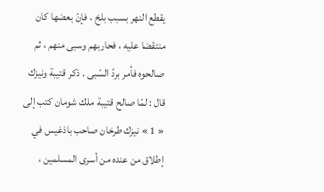يقطع النهر بسبب بلخ ، فإنّ بعضها كان منتقضا عليه ، فحاربهم وسبى منهم ، ثم صالحوه فأمر بردّ السّبى . ذكر قتيبة ونيزك قال : لمّا صالح قتيبة ملك شومان كتب إلى « 1 » نيزك طرخان صاحب باذغيس في إطلاق من عنده من أسرى المسلمين ،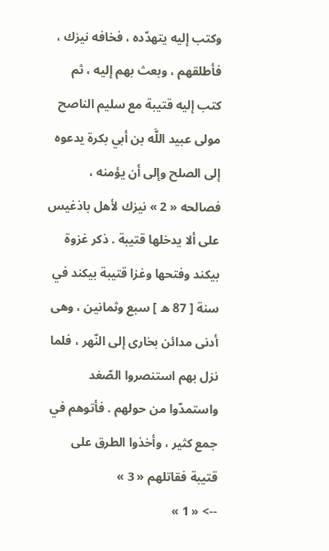وكتب إليه يتهدّده ، فخافه نيزك ، فأطلقهم ، وبعث بهم إليه ، ثم كتب إليه قتيبة مع سليم الناصح مولى عبيد اللَّه بن أبي بكرة يدعوه إلى الصلح وإلى أن يؤمنه ، فصالحه « 2 » نيزك لأهل باذغيس على ألا يدخلها قتيبة . ذكر غزوة بيكند وفتحها وغزا قتيبة بيكند في سنة [ 87 ه ] سبع وثمانين ، وهى أدنى مدائن بخارى إلى النّهر ، فلما نزل بهم استنصروا الصّغد واستمدّوا من حولهم . فأتوهم في جمع كثير ، وأخذوا الطرق على قتيبة فقاتلهم « 3 »
--> « 1 »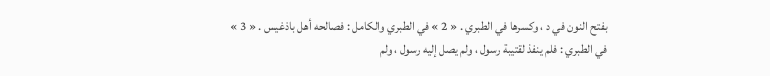بفتح النون في د ، وكسرها في الطبري . « 2 » في الطبري والكامل : فصالحه أهل باذغيس . « 3 » في الطبري : فلم ينفذ لقتيبة رسول ، ولم يصل إليه رسول ، ولم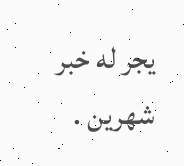يجر له خبر شهرين .